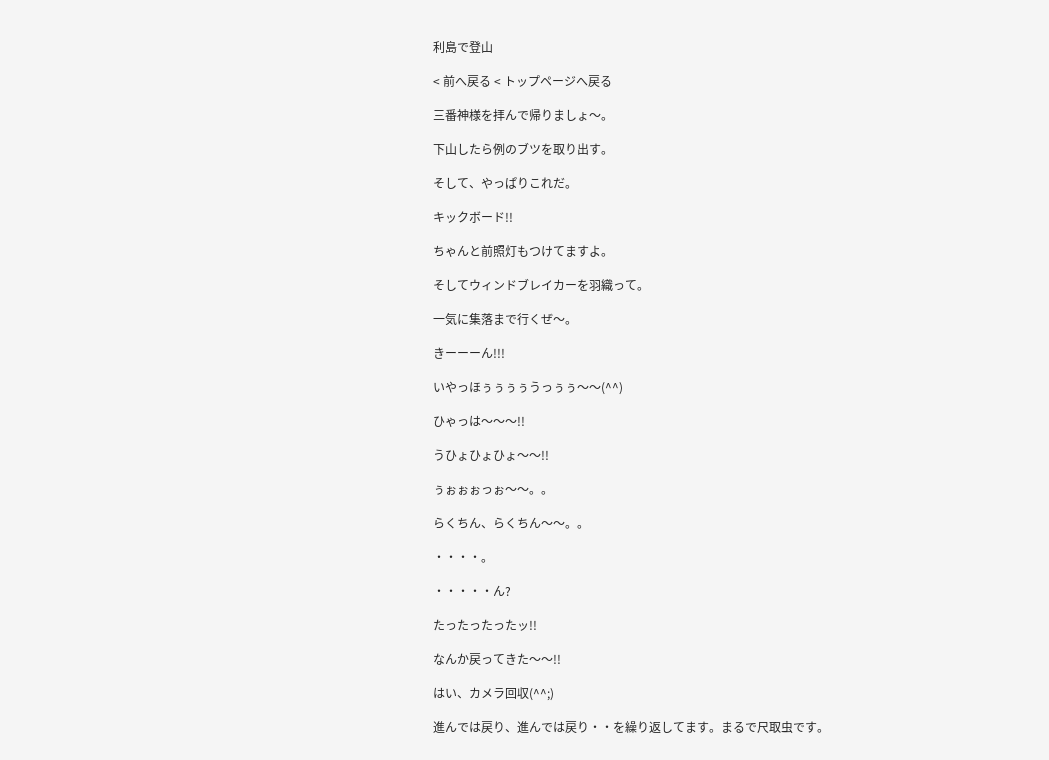利島で登山

< 前へ戻る < トップページへ戻る

三番神様を拝んで帰りましょ〜。

下山したら例のブツを取り出す。

そして、やっぱりこれだ。

キックボード!!

ちゃんと前照灯もつけてますよ。

そしてウィンドブレイカーを羽織って。

一気に集落まで行くぜ〜。

きーーーん!!!

いやっほぅぅぅぅうっぅぅ〜〜(^^)

ひゃっは〜〜〜!!

うひょひょひょ〜〜!!

ぅぉぉぉっぉ〜〜。。

らくちん、らくちん〜〜。。

・・・・。

・・・・・ん?

たったったったッ!!

なんか戻ってきた〜〜!!

はい、カメラ回収(^^;)

進んでは戻り、進んでは戻り・・を繰り返してます。まるで尺取虫です。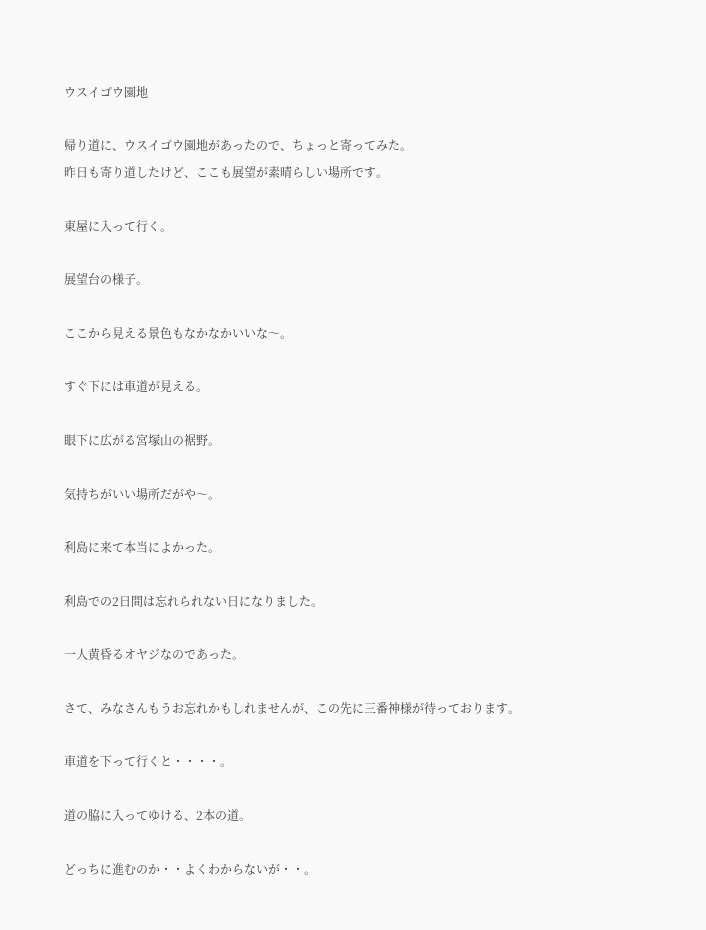ウスイゴウ園地

帰り道に、ウスイゴウ園地があったので、ちょっと寄ってみた。
昨日も寄り道したけど、ここも展望が素晴らしい場所です。

東屋に入って行く。

展望台の様子。

ここから見える景色もなかなかいいな〜。

すぐ下には車道が見える。

眼下に広がる宮塚山の裾野。

気持ちがいい場所だがや〜。

利島に来て本当によかった。

利島での2日間は忘れられない日になりました。

一人黄昏るオヤジなのであった。

さて、みなさんもうお忘れかもしれませんが、この先に三番神様が待っております。

車道を下って行くと・・・・。

道の脇に入ってゆける、2本の道。

どっちに進むのか・・よくわからないが・・。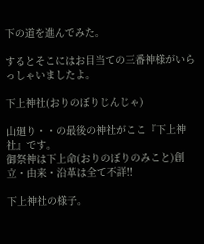下の道を進んでみた。

するとそこにはお目当ての三番神様がいらっしゃいましたよ。

下上神社(おりのぼりじんじゃ)

山廻り・・の最後の神社がここ『下上神社』です。
御祭神は下上命(おりのぼりのみこと)創立・由来・沿革は全て不詳!!

下上神社の様子。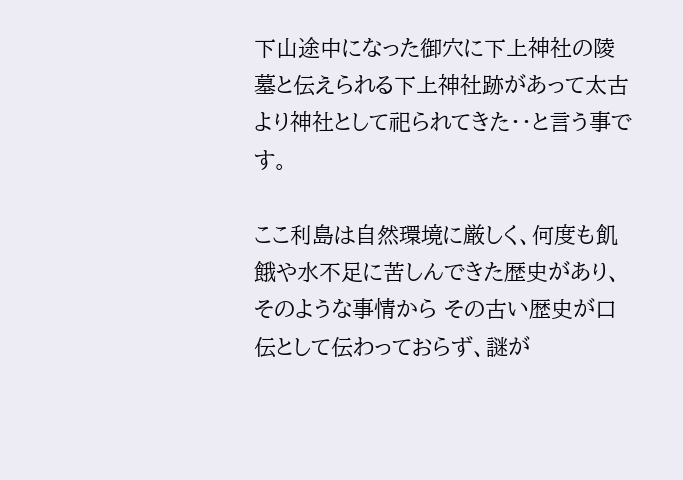下山途中になった御穴に下上神社の陵墓と伝えられる下上神社跡があって太古より神社として祀られてきた・・と言う事です。

ここ利島は自然環境に厳しく、何度も飢餓や水不足に苦しんできた歴史があり、そのような事情から その古い歴史が口伝として伝わっておらず、謎が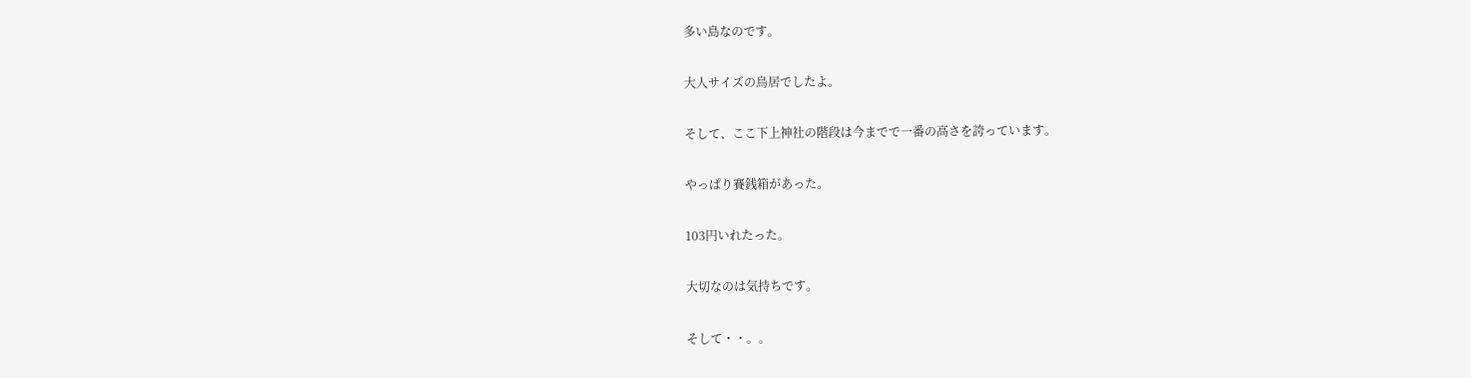多い島なのです。

大人サイズの鳥居でしたよ。

そして、ここ下上神社の階段は今までで一番の高さを誇っています。

やっぱり賽銭箱があった。

103円いれたった。

大切なのは気持ちです。

そして・・。。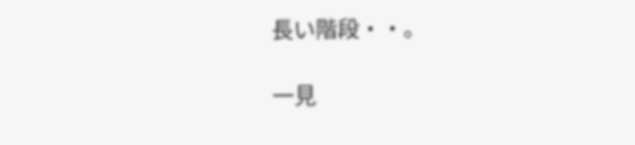長い階段・・。

一見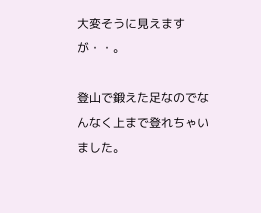大変そうに見えますが・・。

登山で鍛えた足なのでなんなく上まで登れちゃいました。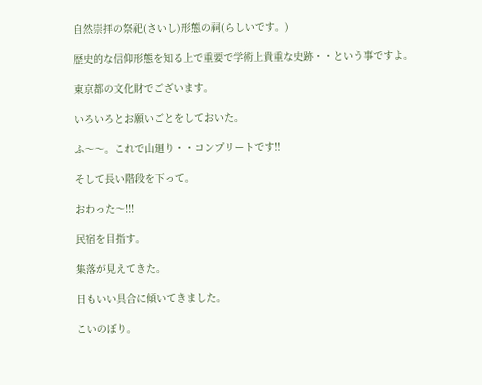自然崇拝の祭祀(さいし)形態の祠(らしいです。)

歴史的な信仰形態を知る上で重要で学術上貴重な史跡・・という事ですよ。

東京都の文化財でございます。

いろいろとお願いごとをしておいた。

ふ〜〜。これで山廻り・・コンプリートです!!

そして長い階段を下って。

おわった〜!!!

民宿を目指す。

集落が見えてきた。

日もいい具合に傾いてきました。

こいのぼり。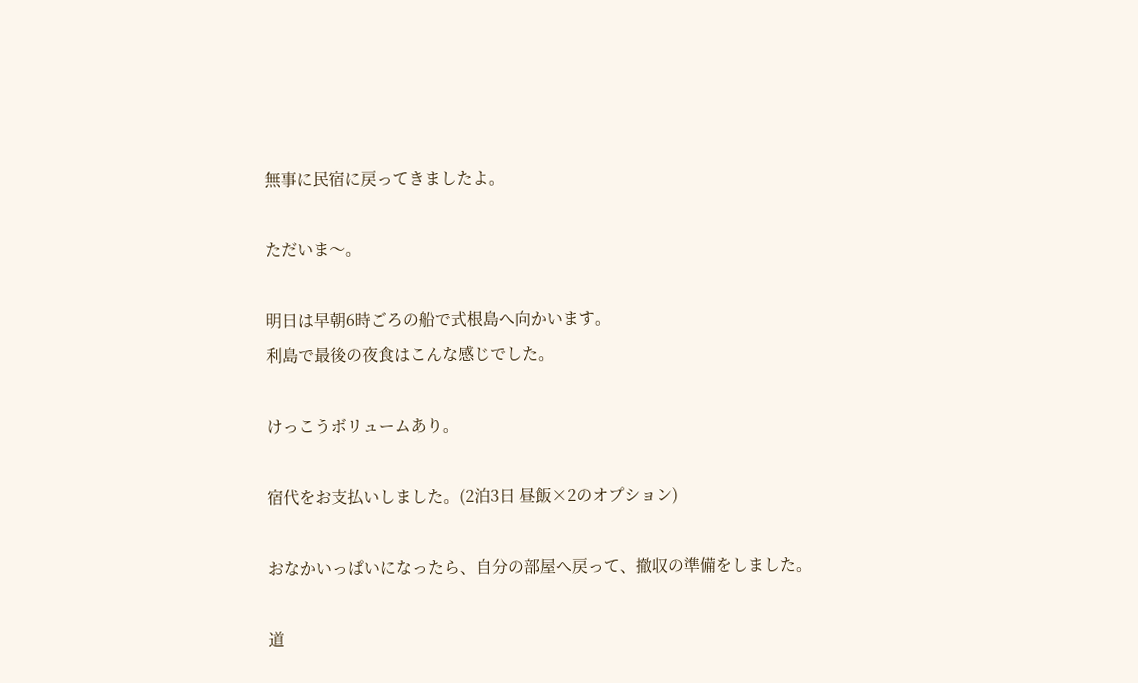無事に民宿に戻ってきましたよ。

ただいま〜。

明日は早朝6時ごろの船で式根島へ向かいます。
利島で最後の夜食はこんな感じでした。

けっこうボリュームあり。

宿代をお支払いしました。(2泊3日 昼飯×2のオプション)

おなかいっぱいになったら、自分の部屋へ戻って、撤収の準備をしました。

道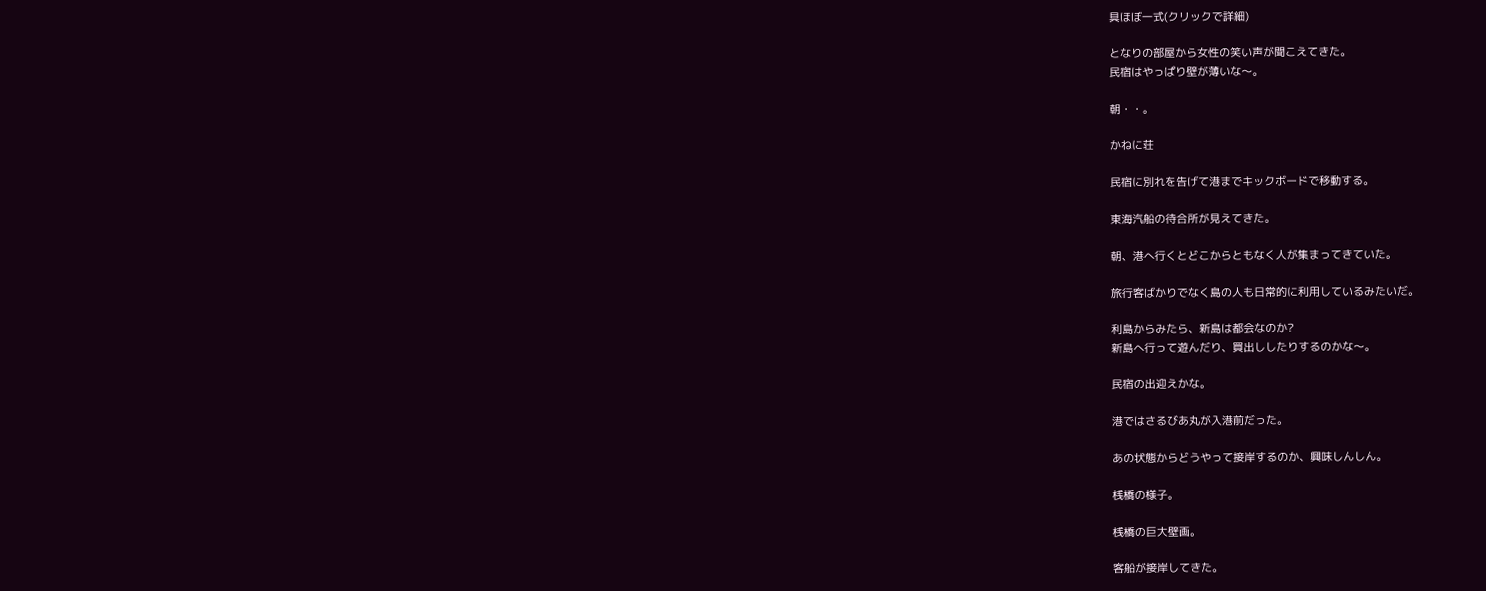具ほぼ一式(クリックで詳細)

となりの部屋から女性の笑い声が聞こえてきた。
民宿はやっぱり壁が薄いな〜。

朝・・。

かねに荘

民宿に別れを告げて港までキックボードで移動する。

東海汽船の待合所が見えてきた。

朝、港へ行くとどこからともなく人が集まってきていた。

旅行客ばかりでなく島の人も日常的に利用しているみたいだ。

利島からみたら、新島は都会なのか?
新島へ行って遊んだり、買出ししたりするのかな〜。

民宿の出迎えかな。

港ではさるびあ丸が入港前だった。

あの状態からどうやって接岸するのか、興味しんしん。

桟橋の様子。

桟橋の巨大壁画。

客船が接岸してきた。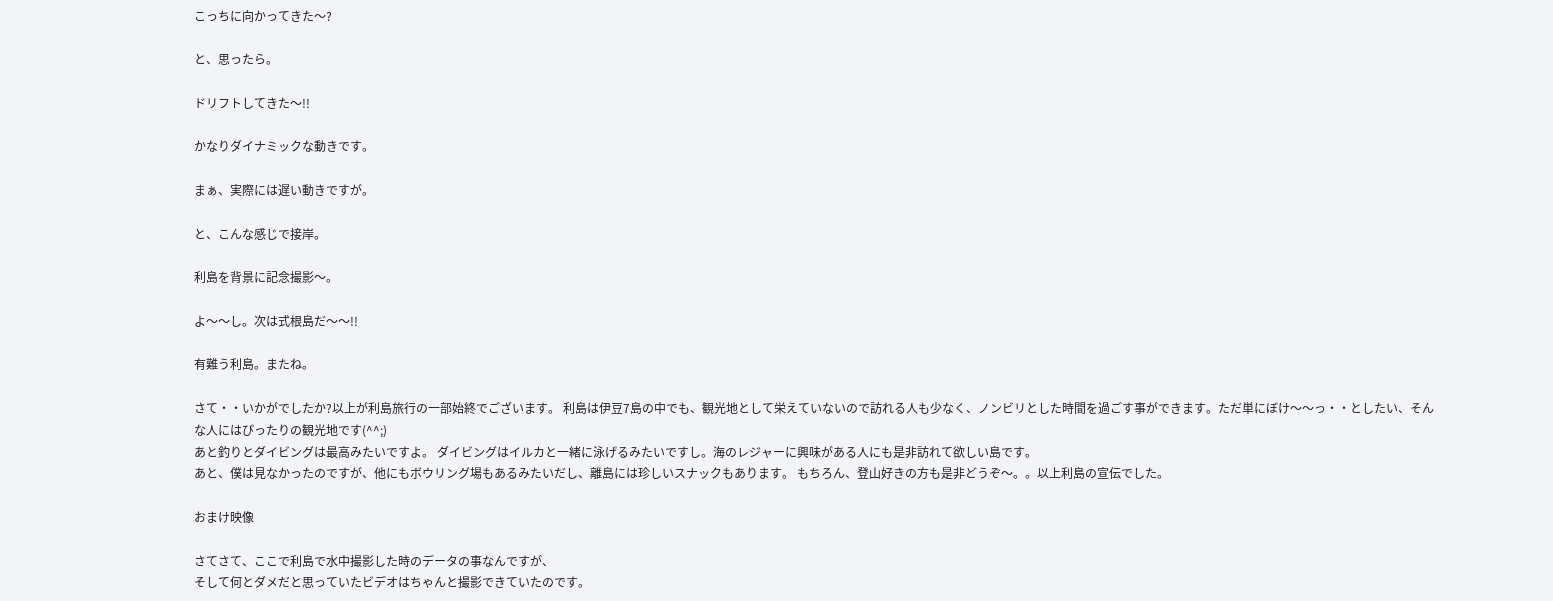こっちに向かってきた〜?

と、思ったら。

ドリフトしてきた〜!!

かなりダイナミックな動きです。

まぁ、実際には遅い動きですが。

と、こんな感じで接岸。

利島を背景に記念撮影〜。

よ〜〜し。次は式根島だ〜〜!!

有難う利島。またね。

さて・・いかがでしたか?以上が利島旅行の一部始終でございます。 利島は伊豆7島の中でも、観光地として栄えていないので訪れる人も少なく、ノンビリとした時間を過ごす事ができます。ただ単にぼけ〜〜っ・・としたい、そんな人にはぴったりの観光地です(^^;)
あと釣りとダイビングは最高みたいですよ。 ダイビングはイルカと一緒に泳げるみたいですし。海のレジャーに興味がある人にも是非訪れて欲しい島です。
あと、僕は見なかったのですが、他にもボウリング場もあるみたいだし、離島には珍しいスナックもあります。 もちろん、登山好きの方も是非どうぞ〜。。以上利島の宣伝でした。

おまけ映像

さてさて、ここで利島で水中撮影した時のデータの事なんですが、
そして何とダメだと思っていたビデオはちゃんと撮影できていたのです。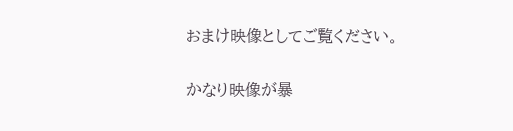おまけ映像としてご覧ください。

かなり映像が暴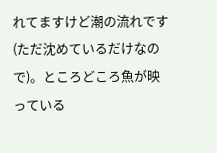れてますけど潮の流れです(ただ沈めているだけなので)。ところどころ魚が映っている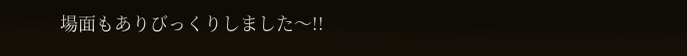場面もありびっくりしました〜!!